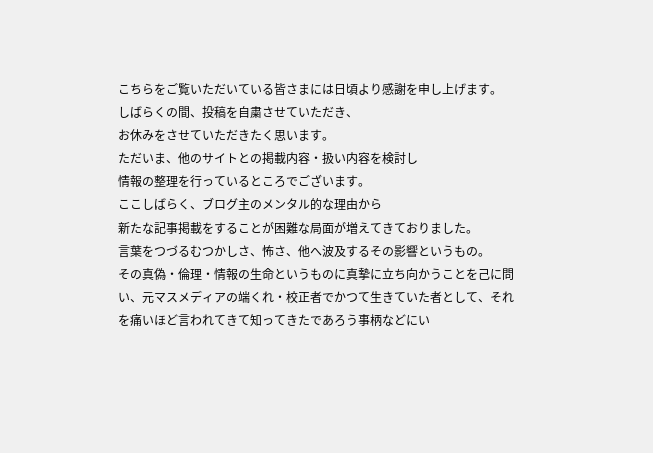こちらをご覧いただいている皆さまには日頃より感謝を申し上げます。
しばらくの間、投稿を自粛させていただき、
お休みをさせていただきたく思います。
ただいま、他のサイトとの掲載内容・扱い内容を検討し
情報の整理を行っているところでございます。
ここしばらく、ブログ主のメンタル的な理由から
新たな記事掲載をすることが困難な局面が増えてきておりました。
言葉をつづるむつかしさ、怖さ、他へ波及するその影響というもの。
その真偽・倫理・情報の生命というものに真摯に立ち向かうことを己に問い、元マスメディアの端くれ・校正者でかつて生きていた者として、それを痛いほど言われてきて知ってきたであろう事柄などにい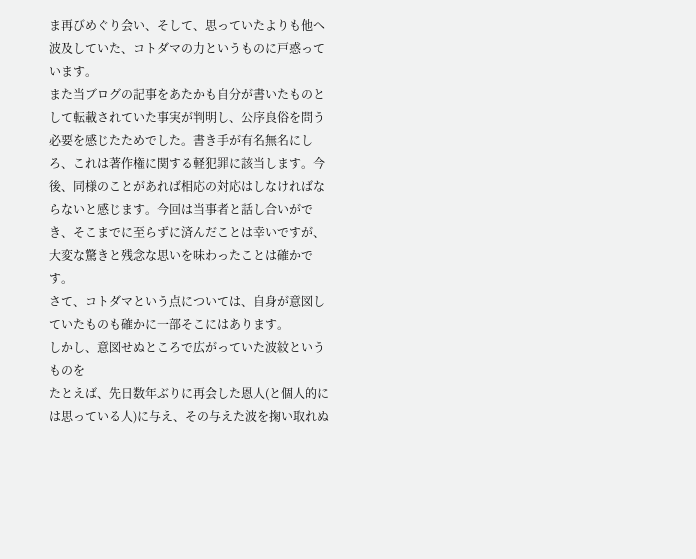ま再びめぐり会い、そして、思っていたよりも他へ波及していた、コトダマの力というものに戸惑っています。
また当ブログの記事をあたかも自分が書いたものとして転載されていた事実が判明し、公序良俗を問う必要を感じたためでした。書き手が有名無名にしろ、これは著作権に関する軽犯罪に該当します。今後、同様のことがあれば相応の対応はしなければならないと感じます。今回は当事者と話し合いができ、そこまでに至らずに済んだことは幸いですが、大変な驚きと残念な思いを味わったことは確かです。
さて、コトダマという点については、自身が意図していたものも確かに一部そこにはあります。
しかし、意図せぬところで広がっていた波紋というものを
たとえば、先日数年ぶりに再会した恩人(と個人的には思っている人)に与え、その与えた波を掬い取れぬ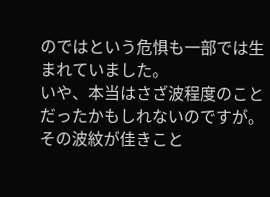のではという危惧も一部では生まれていました。
いや、本当はさざ波程度のことだったかもしれないのですが。
その波紋が佳きこと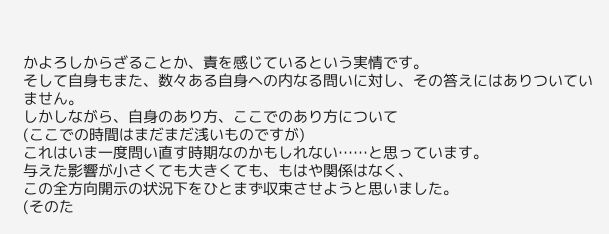かよろしからざることか、責を感じているという実情です。
そして自身もまた、数々ある自身への内なる問いに対し、その答えにはありついていません。
しかしながら、自身のあり方、ここでのあり方について
(ここでの時間はまだまだ浅いものですが)
これはいま一度問い直す時期なのかもしれない……と思っています。
与えた影響が小さくても大きくても、もはや関係はなく、
この全方向開示の状況下をひとまず収束させようと思いました。
(そのた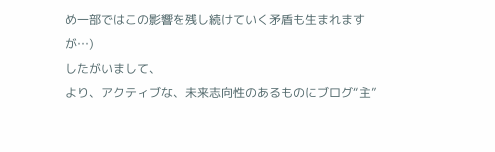め一部ではこの影響を残し続けていく矛盾も生まれますが…)
したがいまして、
より、アクティブな、未来志向性のあるものにブログ“主”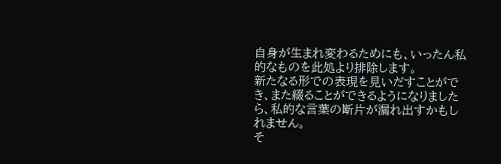自身が生まれ変わるためにも、いったん私的なものを此処より排除します。
新たなる形での表現を見いだすことができ、また綴ることができるようになりましたら、私的な言葉の断片が漏れ出すかもしれません。
そ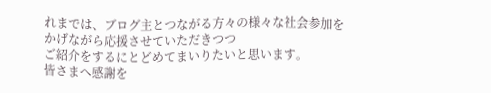れまでは、ブログ主とつながる方々の様々な社会参加を
かげながら応援させていただきつつ
ご紹介をするにとどめてまいりたいと思います。
皆さまへ感謝を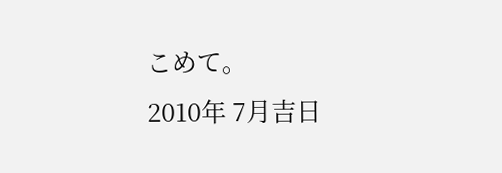こめて。
2010年 7月吉日